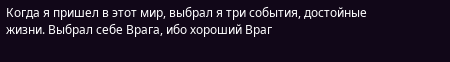Когда я пришел в этот мир, выбрал я три события, достойные жизни. Выбрал себе Врага, ибо хороший Враг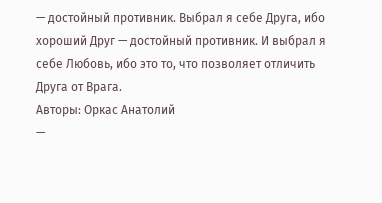— достойный противник. Выбрал я себе Друга, ибо хороший Друг — достойный противник. И выбрал я себе Любовь, ибо это то, что позволяет отличить Друга от Врага.
Авторы: Оркас Анатолий
—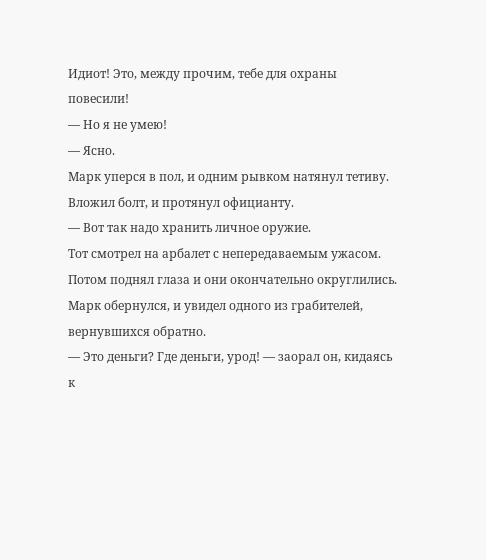Идиот! Это, между прочим, тебе для охраны повесили!
— Но я не умею!
— Ясно.
Марк уперся в пол, и одним рывком натянул тетиву. Вложил болт, и протянул официанту.
— Вот так надо хранить личное оружие.
Тот смотрел на арбалет с непередаваемым ужасом. Потом поднял глаза и они окончательно округлились. Марк обернулся, и увидел одного из грабителей, вернувшихся обратно.
— Это деньги? Где деньги, урод! — заорал он, кидаясь к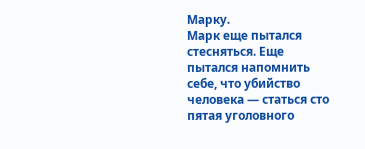Марку.
Марк еще пытался стесняться. Еще пытался напомнить себе, что убийство человека — статься сто пятая уголовного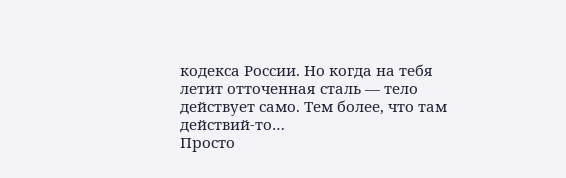кодекса России. Но когда на тебя летит отточенная сталь — тело действует само. Тем более, что там действий-то…
Просто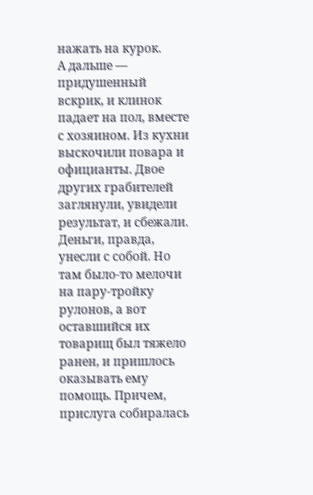нажать на курок.
А дальше — придушенный вскрик, и клинок падает на пол, вместе с хозяином. Из кухни выскочили повара и официанты. Двое других грабителей заглянули, увидели результат, и сбежали.
Деньги, правда, унесли с собой. Но там было-то мелочи на пару-тройку рулонов, а вот оставшийся их товарищ был тяжело ранен, и пришлось оказывать ему помощь. Причем, прислуга собиралась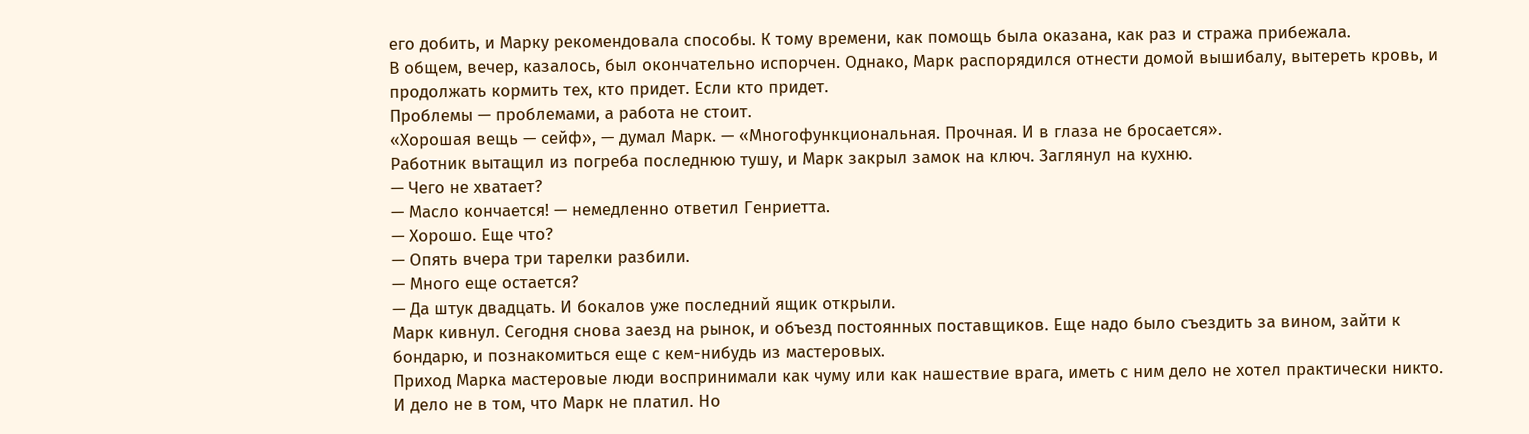его добить, и Марку рекомендовала способы. К тому времени, как помощь была оказана, как раз и стража прибежала.
В общем, вечер, казалось, был окончательно испорчен. Однако, Марк распорядился отнести домой вышибалу, вытереть кровь, и продолжать кормить тех, кто придет. Если кто придет.
Проблемы — проблемами, а работа не стоит.
«Хорошая вещь — сейф», — думал Марк. — «Многофункциональная. Прочная. И в глаза не бросается».
Работник вытащил из погреба последнюю тушу, и Марк закрыл замок на ключ. Заглянул на кухню.
— Чего не хватает?
— Масло кончается! — немедленно ответил Генриетта.
— Хорошо. Еще что?
— Опять вчера три тарелки разбили.
— Много еще остается?
— Да штук двадцать. И бокалов уже последний ящик открыли.
Марк кивнул. Сегодня снова заезд на рынок, и объезд постоянных поставщиков. Еще надо было съездить за вином, зайти к бондарю, и познакомиться еще с кем-нибудь из мастеровых.
Приход Марка мастеровые люди воспринимали как чуму или как нашествие врага, иметь с ним дело не хотел практически никто.
И дело не в том, что Марк не платил. Но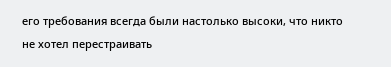его требования всегда были настолько высоки, что никто не хотел перестраивать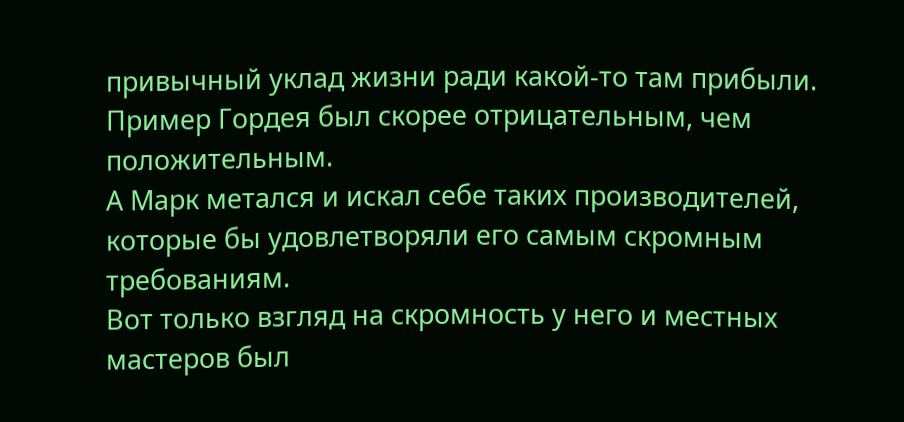привычный уклад жизни ради какой-то там прибыли. Пример Гордея был скорее отрицательным, чем положительным.
А Марк метался и искал себе таких производителей, которые бы удовлетворяли его самым скромным требованиям.
Вот только взгляд на скромность у него и местных мастеров был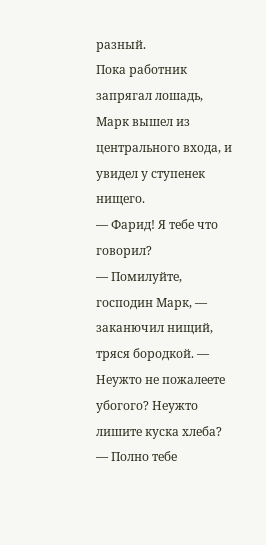разный.
Пока работник запрягал лошадь, Марк вышел из центрального входа, и увидел у ступенек нищего.
— Фарид! Я тебе что говорил?
— Помилуйте, господин Марк, — заканючил нищий, тряся бородкой. — Неужто не пожалеете убогого? Неужто лишите куска хлеба?
— Полно тебе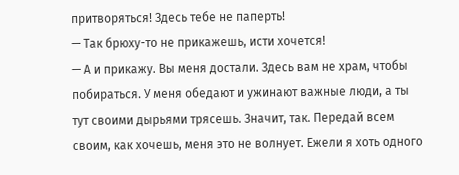притворяться! Здесь тебе не паперть!
— Так брюху-то не прикажешь, исти хочется!
— А и прикажу. Вы меня достали. Здесь вам не храм, чтобы побираться. У меня обедают и ужинают важные люди, а ты тут своими дырьями трясешь. Значит, так. Передай всем своим, как хочешь, меня это не волнует. Ежели я хоть одного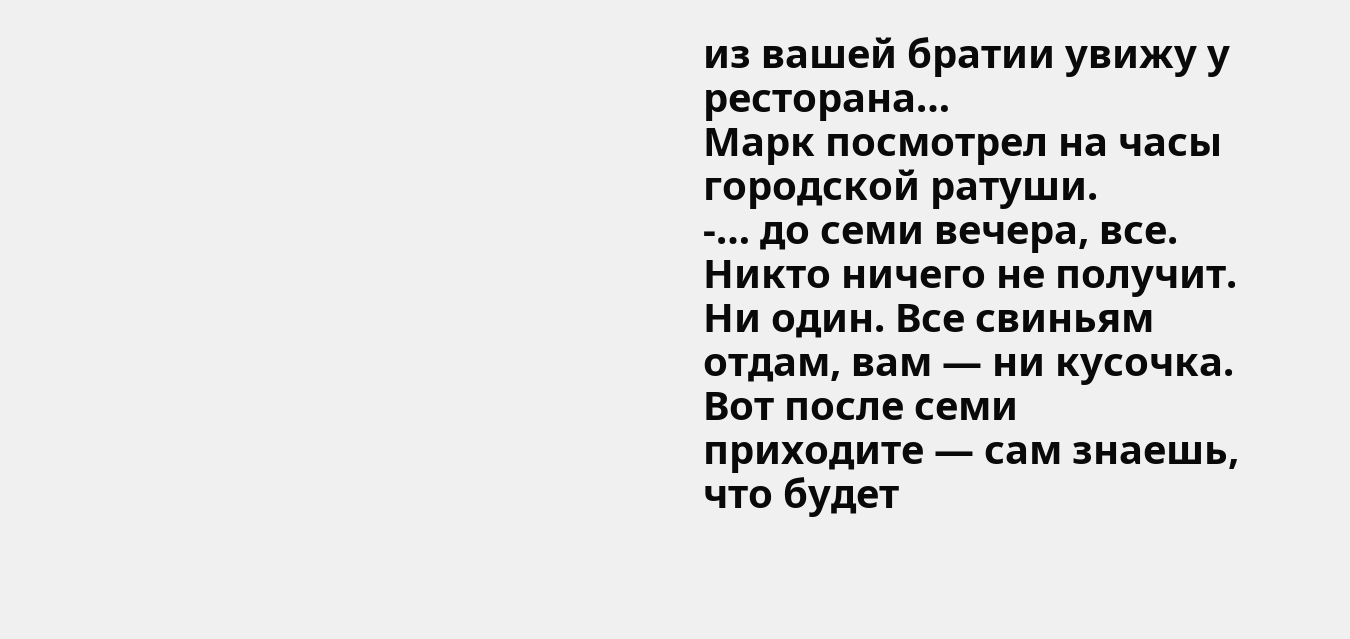из вашей братии увижу у ресторана…
Марк посмотрел на часы городской ратуши.
-… до семи вечера, все. Никто ничего не получит. Ни один. Все свиньям отдам, вам — ни кусочка. Вот после семи приходите — сам знаешь, что будет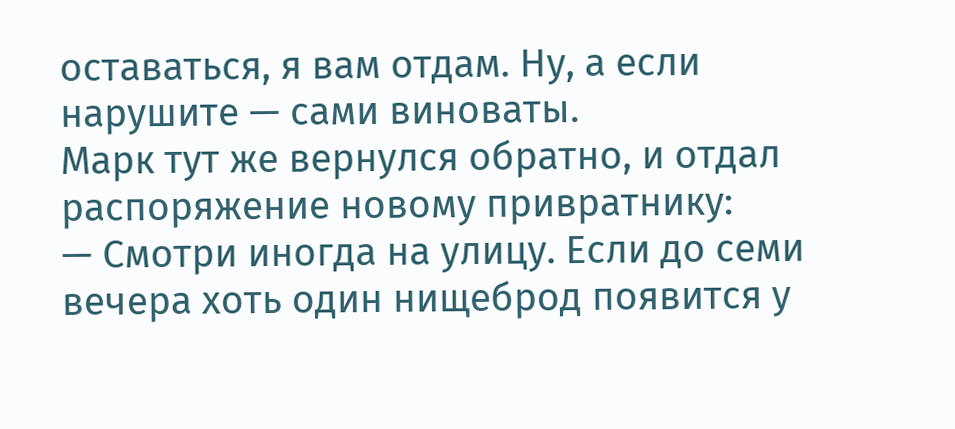оставаться, я вам отдам. Ну, а если нарушите — сами виноваты.
Марк тут же вернулся обратно, и отдал распоряжение новому привратнику:
— Смотри иногда на улицу. Если до семи вечера хоть один нищеброд появится у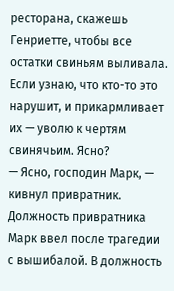ресторана, скажешь Генриетте, чтобы все остатки свиньям выливала. Если узнаю, что кто-то это нарушит, и прикармливает их — уволю к чертям свинячьим. Ясно?
— Ясно, господин Марк, — кивнул привратник.
Должность привратника Марк ввел после трагедии с вышибалой. В должность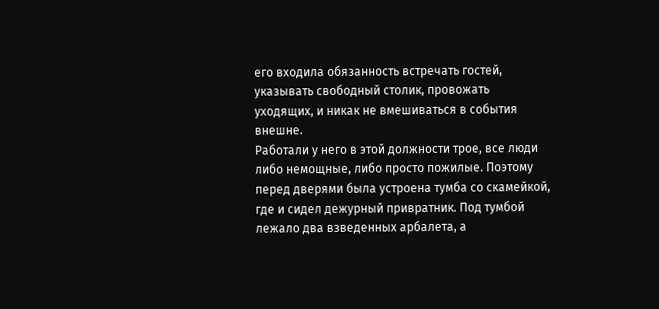его входила обязанность встречать гостей, указывать свободный столик, провожать уходящих, и никак не вмешиваться в события внешне.
Работали у него в этой должности трое, все люди либо немощные, либо просто пожилые. Поэтому перед дверями была устроена тумба со скамейкой, где и сидел дежурный привратник. Под тумбой лежало два взведенных арбалета, а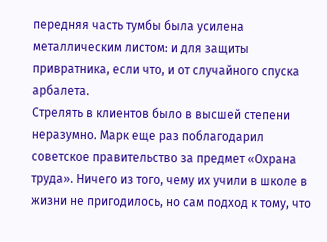передняя часть тумбы была усилена металлическим листом: и для защиты привратника, если что, и от случайного спуска арбалета.
Стрелять в клиентов было в высшей степени неразумно. Марк еще раз поблагодарил советское правительство за предмет «Охрана труда». Ничего из того, чему их учили в школе в жизни не пригодилось, но сам подход к тому, что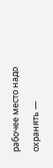рабочее место надо охранять —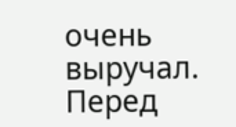очень выручал.
Перед